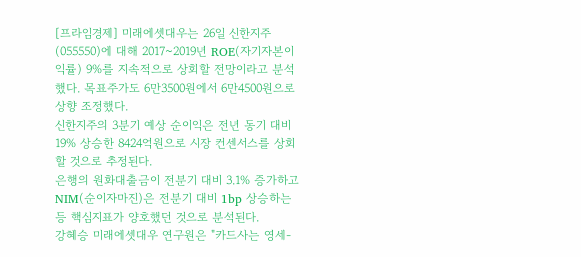[프라임경제] 미래에셋대우는 26일 신한지주(055550)에 대해 2017~2019년 ROE(자기자본이익률) 9%를 지속적으로 상회할 전망이라고 분석했다. 목표주가도 6만3500원에서 6만4500원으로 상향 조정했다.
신한지주의 3분기 예상 순이익은 전년 동기 대비 19% 상승한 8424억원으로 시장 컨센서스를 상회할 것으로 추정된다.
은행의 원화대출금이 전분기 대비 3.1% 증가하고 NIM(순이자마진)은 전분기 대비 1bp 상승하는 등 핵심지표가 양호했던 것으로 분석된다.
강혜승 미래에셋대우 연구원은 "카드사는 영세-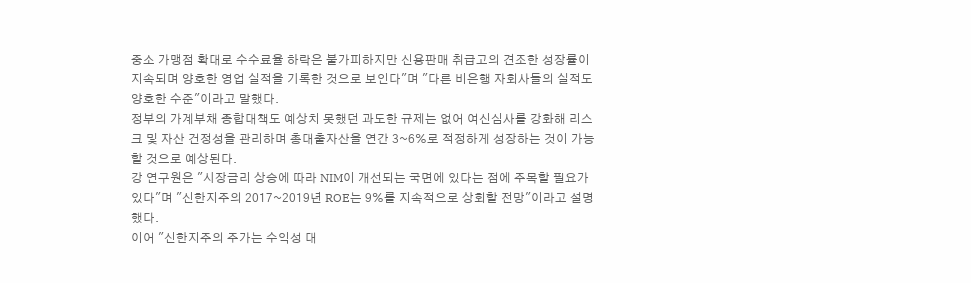중소 가맹점 확대로 수수료율 하락은 불가피하지만 신용판매 취급고의 견조한 성장률이 지속되며 양호한 영업 실적을 기록한 것으로 보인다"며 "다른 비은행 자회사들의 실적도 양호한 수준"이라고 말했다.
정부의 가계부채 종합대책도 예상치 못했던 과도한 규제는 없어 여신심사를 강화해 리스크 및 자산 건정성을 관리하며 총대출자산을 연간 3~6%로 적정하게 성장하는 것이 가능할 것으로 예상된다.
강 연구원은 "시장금리 상승에 따라 NIM이 개선되는 국면에 있다는 점에 주목할 필요가 있다"며 "신한지주의 2017~2019년 ROE는 9%를 지속적으로 상회할 전망"이라고 설명했다.
이어 "신한지주의 주가는 수익성 대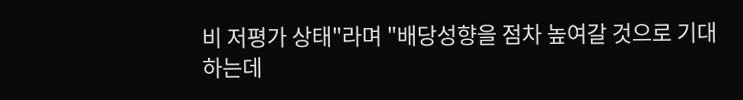비 저평가 상태"라며 "배당성향을 점차 높여갈 것으로 기대하는데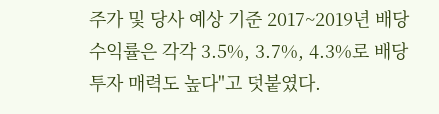주가 및 당사 예상 기준 2017~2019년 배당수익률은 각각 3.5%, 3.7%, 4.3%로 배당 투자 매력도 높다"고 덧붙였다.